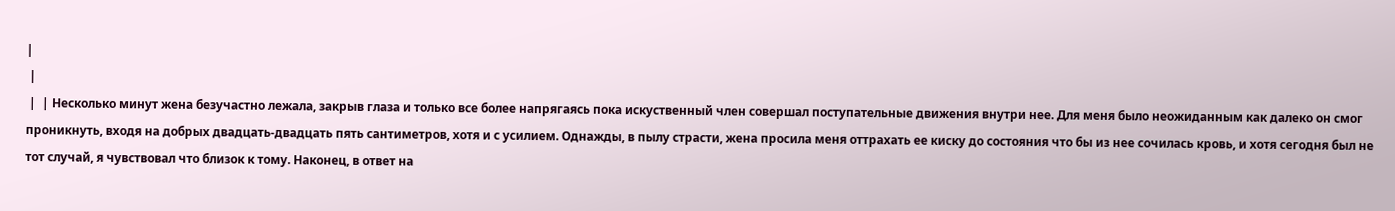|
 |
 |  | Несколько минут жена безучастно лежала, закрыв глаза и только все более напрягаясь пока искуственный член совершал поступательные движения внутри нее. Для меня было неожиданным как далеко он смог проникнуть, входя на добрых двадцать-двадцать пять сантиметров, хотя и с усилием. Однажды, в пылу страсти, жена просила меня оттрахать ее киску до состояния что бы из нее сочилась кровь, и хотя сегодня был не тот случай, я чувствовал что близок к тому. Наконец, в ответ на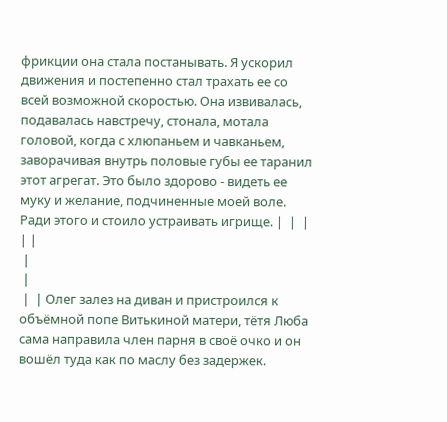фрикции она стала постанывать. Я ускорил движения и постепенно стал трахать ее со всей возможной скоростью. Она извивалась, подавалась навстречу, стонала, мотала головой, когда с хлюпаньем и чавканьем, заворачивая внутрь половые губы ее таранил этот агрегат. Это было здорово - видеть ее муку и желание, подчиненные моей воле. Ради этого и стоило устраивать игрище. |  |  |
| |
 |
 |
 |  | Олег залез на диван и пристроился к объёмной попе Витькиной матери, тётя Люба сама направила член парня в своё очко и он вошёл туда как по маслу без задержек.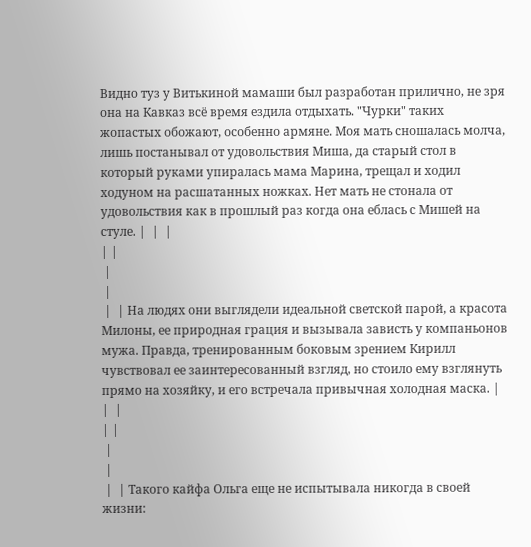Видно туз у Витькиной мамаши был разработан прилично, не зря она на Кавказ всё время ездила отдыхать. "Чурки" таких жопастых обожают, особенно армяне. Моя мать сношалась молча, лишь постанывал от удовольствия Миша, да старый стол в который руками упиралась мама Марина, трещал и ходил ходуном на расшатанных ножках. Нет мать не стонала от удовольствия как в прошлый раз когда она еблась с Мишей на стуле. |  |  |
| |
 |
 |
 |  | На людях они выглядели идеальной светской парой, а красота Милоны, ее природная грация и вызывала зависть у компаньонов мужа. Правда, тренированным боковым зрением Кирилл чувствовал ее заинтересованный взгляд, но стоило ему взглянуть прямо на хозяйку, и его встречала привычная холодная маска. |  |  |
| |
 |
 |
 |  | Такого кайфа Ольга еще не испытывала никогда в своей жизни: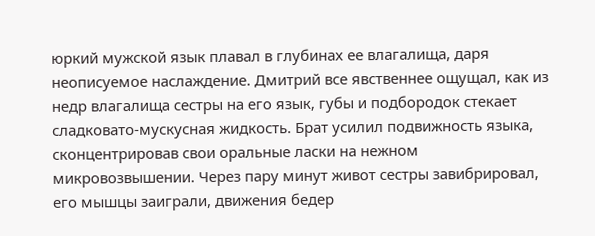юркий мужской язык плавал в глубинах ее влагалища, даря неописуемое наслаждение. Дмитрий все явственнее ощущал, как из недр влагалища сестры на его язык, губы и подбородок стекает сладковато-мускусная жидкость. Брат усилил подвижность языка, сконцентрировав свои оральные ласки на нежном микровозвышении. Через пару минут живот сестры завибрировал, его мышцы заиграли, движения бедер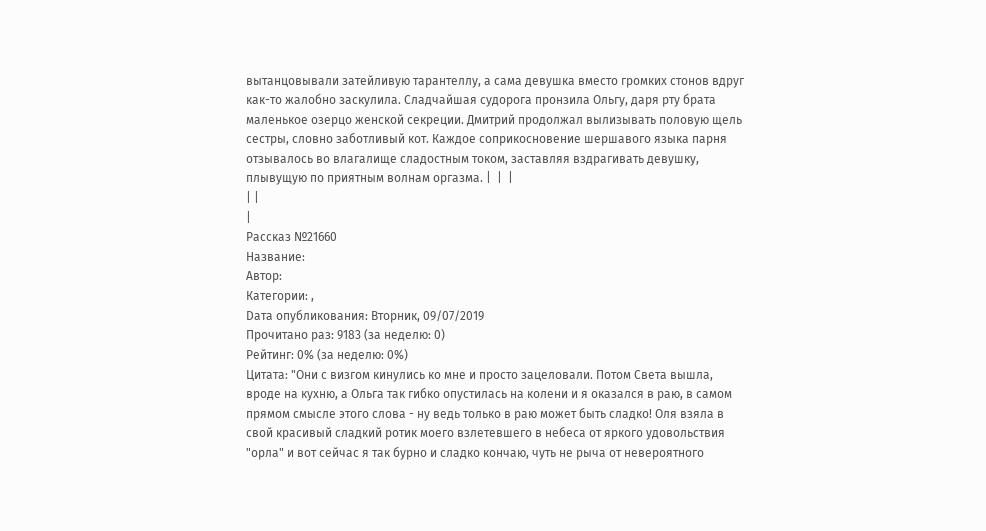вытанцовывали затейливую тарантеллу, а сама девушка вместо громких стонов вдруг как-то жалобно заскулила. Сладчайшая судорога пронзила Ольгу, даря рту брата маленькое озерцо женской секреции. Дмитрий продолжал вылизывать половую щель сестры, словно заботливый кот. Каждое соприкосновение шершавого языка парня отзывалось во влагалище сладостным током, заставляя вздрагивать девушку, плывущую по приятным волнам оргазма. |  |  |
| |
|
Рассказ №21660
Название:
Автор:
Категории: ,
Dата опубликования: Вторник, 09/07/2019
Прочитано раз: 9183 (за неделю: 0)
Рейтинг: 0% (за неделю: 0%)
Цитата: "Они с визгом кинулись ко мне и просто зацеловали. Потом Света вышла, вроде на кухню, а Ольга так гибко опустилась на колени и я оказался в раю, в самом прямом смысле этого слова - ну ведь только в раю может быть сладко! Оля взяла в свой красивый сладкий ротик моего взлетевшего в небеса от яркого удовольствия "орла" и вот сейчас я так бурно и сладко кончаю, чуть не рыча от невероятного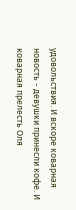удовольствия. И вскоре коварная новость - девушки принесли кофе. И коварная прелесть Оля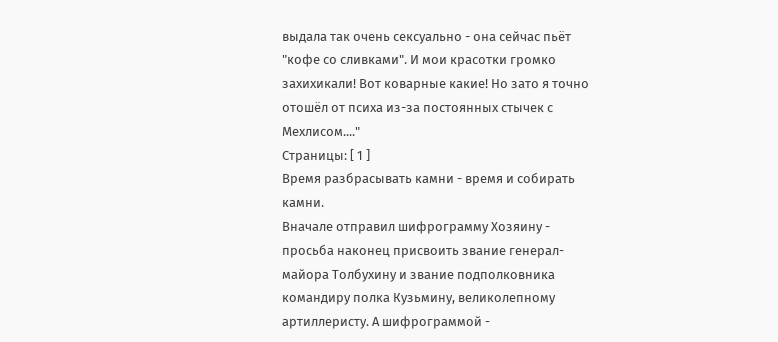выдала так очень сексуально - она сейчас пьёт "кофе со сливками". И мои красотки громко захихикали! Вот коварные какие! Но зато я точно отошёл от психа из-за постоянных стычек с Мехлисом...."
Страницы: [ 1 ]
Время разбрасывать камни - время и собирать камни.
Вначале отправил шифрограмму Хозяину - просьба наконец присвоить звание генерал-майора Толбухину и звание подполковника командиру полка Кузьмину, великолепному артиллеристу. А шифрограммой -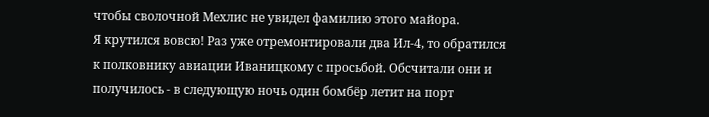чтобы сволочной Мехлис не увидел фамилию этого майора.
Я крутился вовсю! Раз уже отремонтировали два Ил-4, то обратился к полковнику авиации Иваницкому с просьбой. Обсчитали они и получилось - в следующую ночь один бомбёр летит на порт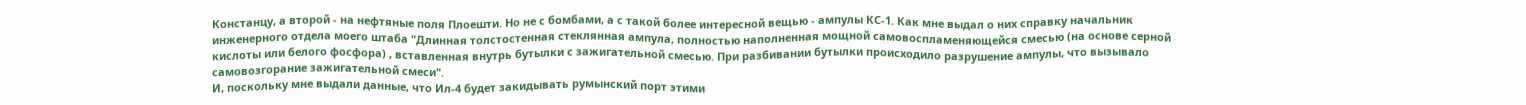Констанцу, а второй - на нефтяные поля Плоешти. Но не с бомбами, а с такой более интересной вещью - ампулы КС-1. Как мне выдал о них справку начальник инженерного отдела моего штаба "Длинная толстостенная стеклянная ампула, полностью наполненная мощной самовоспламеняющейся смесью (на основе серной кислоты или белого фосфора) , вставленная внутрь бутылки с зажигательной смесью. При разбивании бутылки происходило разрушение ампулы, что вызывало самовозгорание зажигательной смеси".
И, поскольку мне выдали данные, что Ил-4 будет закидывать румынский порт этими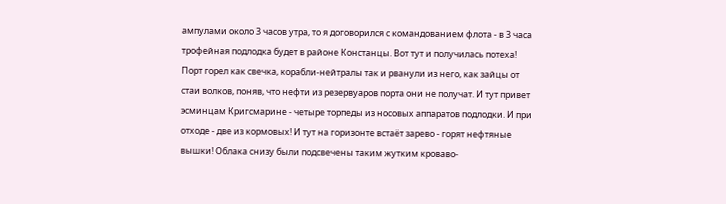ампулами около 3 часов утра, то я договорился с командованием флота - в 3 часа трофейная подлодка будет в районе Констанцы. Вот тут и получилась потеха! Порт горел как свечка, корабли-нейтралы так и рванули из него, как зайцы от стаи волков, поняв, что нефти из резервуаров порта они не получат. И тут привет эсминцам Кригсмарине - четыре торпеды из носовых аппаратов подлодки. И при отходе - две из кормовых! И тут на горизонте встаёт зарево - горят нефтяные вышки! Облака снизу были подсвечены таким жутким кроваво-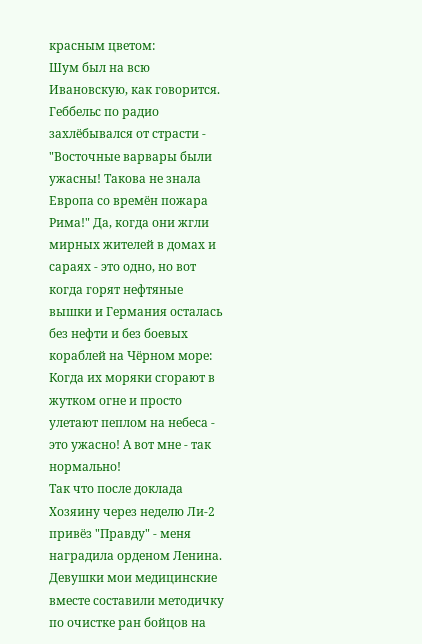красным цветом:
Шум был на всю Ивановскую, как говорится. Геббельс по радио захлёбывался от страсти - "Восточные варвары были ужасны! Такова не знала Европа со времён пожара Рима!" Да, когда они жгли мирных жителей в домах и сараях - это одно, но вот когда горят нефтяные вышки и Германия осталась без нефти и без боевых кораблей на Чёрном море: Когда их моряки сгорают в жутком огне и просто улетают пеплом на небеса - это ужасно! А вот мне - так нормально!
Так что после доклада Хозяину через неделю Ли-2 привёз "Правду" - меня наградила орденом Ленина.
Девушки мои медицинские вместе составили методичку по очистке ран бойцов на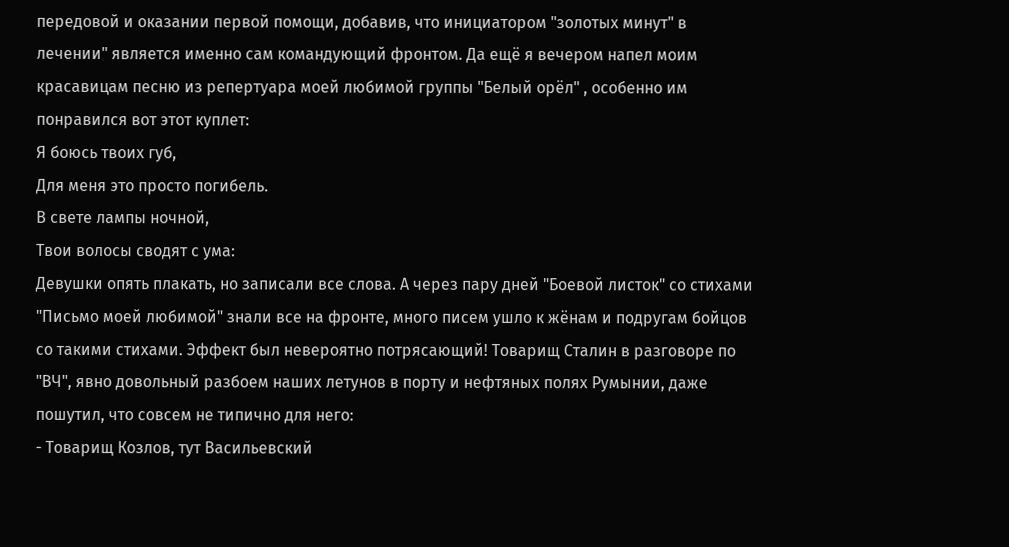передовой и оказании первой помощи, добавив, что инициатором "золотых минут" в лечении" является именно сам командующий фронтом. Да ещё я вечером напел моим красавицам песню из репертуара моей любимой группы "Белый орёл" , особенно им понравился вот этот куплет:
Я боюсь твоих губ,
Для меня это просто погибель.
В свете лампы ночной,
Твои волосы сводят с ума:
Девушки опять плакать, но записали все слова. А через пару дней "Боевой листок" со стихами "Письмо моей любимой" знали все на фронте, много писем ушло к жёнам и подругам бойцов со такими стихами. Эффект был невероятно потрясающий! Товарищ Сталин в разговоре по "ВЧ", явно довольный разбоем наших летунов в порту и нефтяных полях Румынии, даже пошутил, что совсем не типично для него:
- Товарищ Козлов, тут Васильевский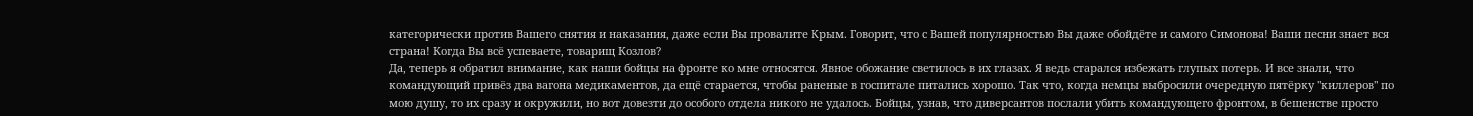категорически против Вашего снятия и наказания, даже если Вы провалите Крым. Говорит, что с Вашей популярностью Вы даже обойдёте и самого Симонова! Ваши песни знает вся страна! Когда Вы всё успеваете, товарищ Козлов?
Да, теперь я обратил внимание, как наши бойцы на фронте ко мне относятся. Явное обожание светилось в их глазах. Я ведь старался избежать глупых потерь. И все знали, что командующий привёз два вагона медикаментов, да ещё старается, чтобы раненые в госпитале питались хорошо. Так что, когда немцы выбросили очередную пятёрку "киллеров" по мою душу, то их сразу и окружили, но вот довезти до особого отдела никого не удалось. Бойцы, узнав, что диверсантов послали убить командующего фронтом, в бешенстве просто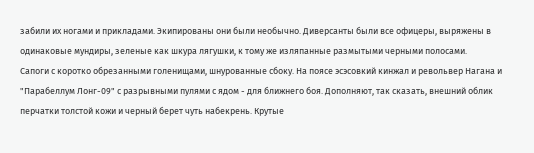забили их ногами и прикладами. Экипированы они были необычно. Диверсанты были все офицеры, выряжены в одинаковые мундиры, зеленые как шкура лягушки, к тому же изляпанные размытыми черными полосами.
Сапоги с коротко обрезанными голенищами, шнурованные сбоку. На поясе эсэсовкий кинжал и револьвер Нагана и "Парабеллум Лонг-09" с разрывными пулями с ядом - для ближнего боя. Дополняют, так сказать, внешний облик перчатки толстой кожи и черный берет чуть набекрень. Крутые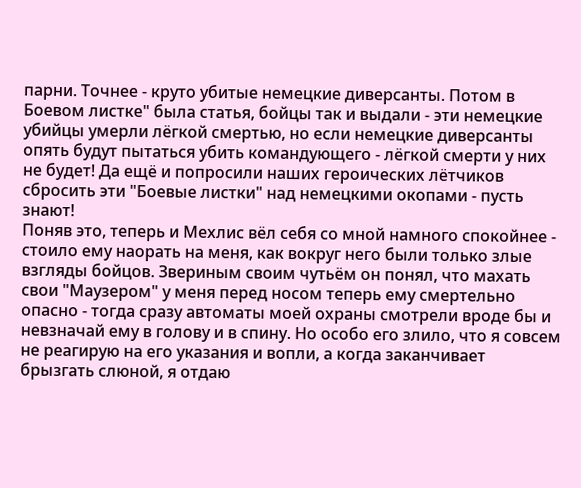парни. Точнее - круто убитые немецкие диверсанты. Потом в Боевом листке" была статья, бойцы так и выдали - эти немецкие убийцы умерли лёгкой смертью, но если немецкие диверсанты опять будут пытаться убить командующего - лёгкой смерти у них не будет! Да ещё и попросили наших героических лётчиков сбросить эти "Боевые листки" над немецкими окопами - пусть знают!
Поняв это, теперь и Мехлис вёл себя со мной намного спокойнее - стоило ему наорать на меня, как вокруг него были только злые взгляды бойцов. Звериным своим чутьём он понял, что махать свои "Маузером" у меня перед носом теперь ему смертельно опасно - тогда сразу автоматы моей охраны смотрели вроде бы и невзначай ему в голову и в спину. Но особо его злило, что я совсем не реагирую на его указания и вопли, а когда заканчивает брызгать слюной, я отдаю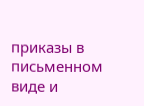приказы в письменном виде и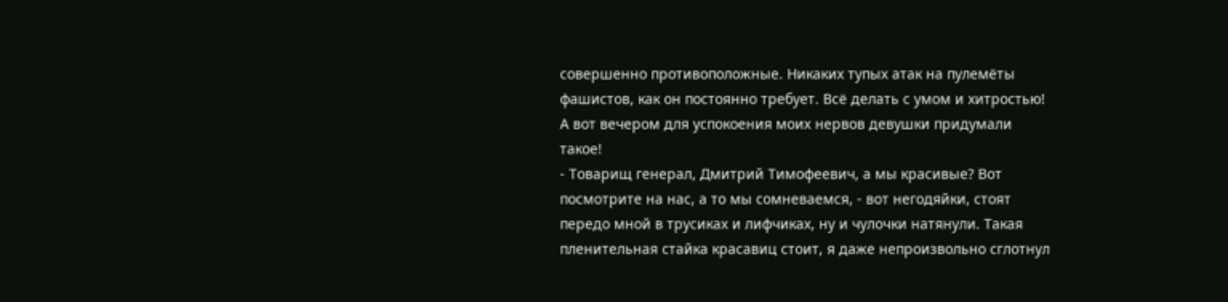совершенно противоположные. Никаких тупых атак на пулемёты фашистов, как он постоянно требует. Всё делать с умом и хитростью!
А вот вечером для успокоения моих нервов девушки придумали такое!
- Товарищ генерал, Дмитрий Тимофеевич, а мы красивые? Вот посмотрите на нас, а то мы сомневаемся, - вот негодяйки, стоят передо мной в трусиках и лифчиках, ну и чулочки натянули. Такая пленительная стайка красавиц стоит, я даже непроизвольно сглотнул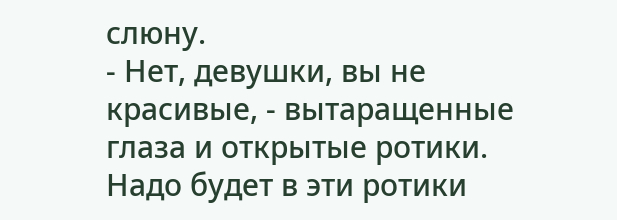слюну.
- Нет, девушки, вы не красивые, - вытаращенные глаза и открытые ротики. Надо будет в эти ротики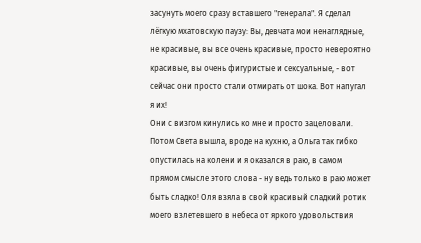засунуть моего сразу вставшего "генерала". Я сделал лёгкую мхатовскую паузу: Вы, девчата мои ненаглядные, не красивые, вы все очень красивые, просто невероятно красивые, вы очень фигуристые и сексуальные, - вот сейчас они просто стали отмирать от шока. Вот напугал я их!
Они с визгом кинулись ко мне и просто зацеловали. Потом Света вышла, вроде на кухню, а Ольга так гибко опустилась на колени и я оказался в раю, в самом прямом смысле этого слова - ну ведь только в раю может быть сладко! Оля взяла в свой красивый сладкий ротик моего взлетевшего в небеса от яркого удовольствия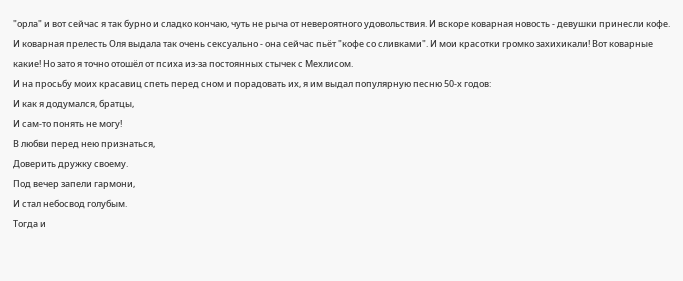"орла" и вот сейчас я так бурно и сладко кончаю, чуть не рыча от невероятного удовольствия. И вскоре коварная новость - девушки принесли кофе. И коварная прелесть Оля выдала так очень сексуально - она сейчас пьёт "кофе со сливками". И мои красотки громко захихикали! Вот коварные какие! Но зато я точно отошёл от психа из-за постоянных стычек с Мехлисом.
И на просьбу моих красавиц спеть перед сном и порадовать их, я им выдал популярную песню 50-х годов:
И как я додумался, братцы,
И сам-то понять не могу!
В любви перед нею признаться,
Доверить дружку своему.
Под вечер запели гармони,
И стал небосвод голубым.
Тогда и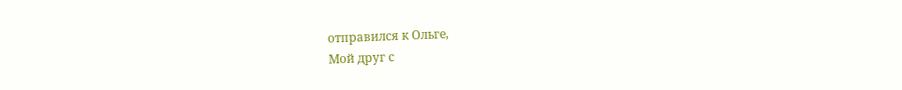отправился к Ольге,
Мой друг с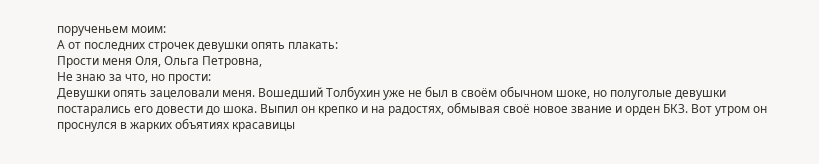порученьем моим:
А от последних строчек девушки опять плакать:
Прости меня Оля, Ольга Петровна,
Не знаю за что, но прости:
Девушки опять зацеловали меня. Вошедший Толбухин уже не был в своём обычном шоке, но полуголые девушки постарались его довести до шока. Выпил он крепко и на радостях, обмывая своё новое звание и орден БКЗ. Вот утром он проснулся в жарких объятиях красавицы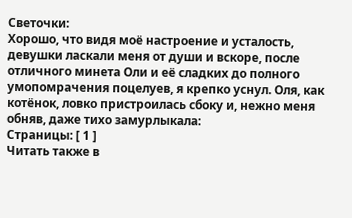Светочки:
Хорошо, что видя моё настроение и усталость, девушки ласкали меня от души и вскоре, после отличного минета Оли и её сладких до полного умопомрачения поцелуев, я крепко уснул. Оля, как котёнок, ловко пристроилась сбоку и, нежно меня обняв, даже тихо замурлыкала:
Страницы: [ 1 ]
Читать также в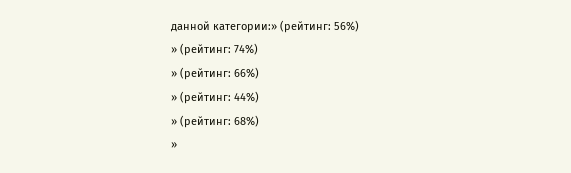данной категории:» (рейтинг: 56%)
» (рейтинг: 74%)
» (рейтинг: 66%)
» (рейтинг: 44%)
» (рейтинг: 68%)
»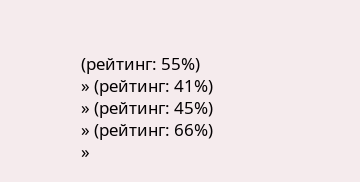(рейтинг: 55%)
» (рейтинг: 41%)
» (рейтинг: 45%)
» (рейтинг: 66%)
»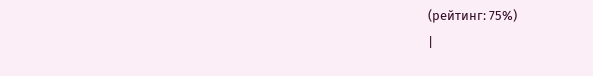(рейтинг: 75%)
|